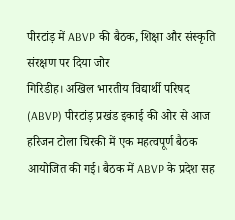पीरटांड़ में ABVP की बैठक, शिक्षा और संस्कृति संरक्षण पर दिया जोर
गिरिडीह। अखिल भारतीय विद्यार्थी परिषद (ABVP) पीरटांड़ प्रखंड इकाई की ओर से आज हरिजन टोला चिरकी में एक महत्वपूर्ण बैठक आयोजित की गई। बैठक में ABVP के प्रदेश सह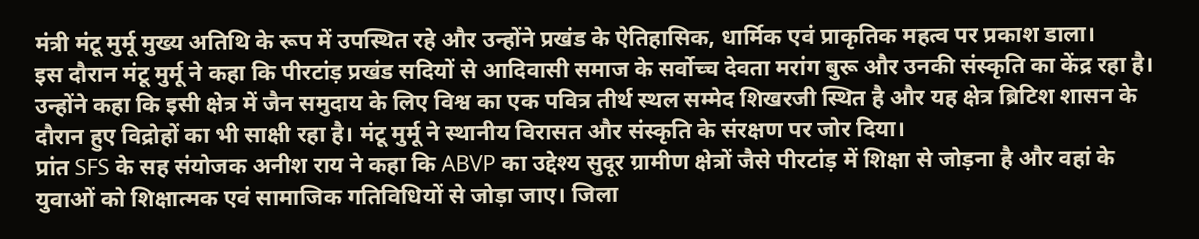मंत्री मंटू मुर्मू मुख्य अतिथि के रूप में उपस्थित रहे और उन्होंने प्रखंड के ऐतिहासिक, धार्मिक एवं प्राकृतिक महत्व पर प्रकाश डाला।
इस दौरान मंटू मुर्मू ने कहा कि पीरटांड़ प्रखंड सदियों से आदिवासी समाज के सर्वोच्च देवता मरांग बुरू और उनकी संस्कृति का केंद्र रहा है। उन्होंने कहा कि इसी क्षेत्र में जैन समुदाय के लिए विश्व का एक पवित्र तीर्थ स्थल सम्मेद शिखरजी स्थित है और यह क्षेत्र ब्रिटिश शासन के दौरान हुए विद्रोहों का भी साक्षी रहा है। मंटू मुर्मू ने स्थानीय विरासत और संस्कृति के संरक्षण पर जोर दिया।
प्रांत SFS के सह संयोजक अनीश राय ने कहा कि ABVP का उद्देश्य सुदूर ग्रामीण क्षेत्रों जैसे पीरटांड़ में शिक्षा से जोड़ना है और वहां के युवाओं को शिक्षात्मक एवं सामाजिक गतिविधियों से जोड़ा जाए। जिला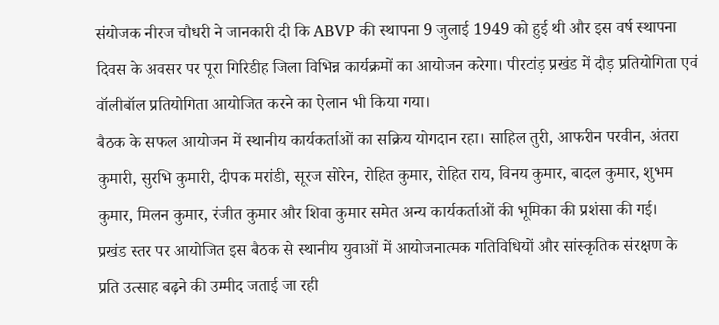संयोजक नीरज चौधरी ने जानकारी दी कि ABVP की स्थापना 9 जुलाई 1949 को हुई थी और इस वर्ष स्थापना दिवस के अवसर पर पूरा गिरिडीह जिला विभिन्न कार्यक्रमों का आयोजन करेगा। पीरटांड़ प्रखंड में दौड़ प्रतियोगिता एवं वॉलीबॉल प्रतियोगिता आयोजित करने का ऐलान भी किया गया।
बैठक के सफल आयोजन में स्थानीय कार्यकर्ताओं का सक्रिय योगदान रहा। साहिल तुरी, आफरीन परवीन, अंतरा कुमारी, सुरभि कुमारी, दीपक मरांडी, सूरज सोरेन, रोहित कुमार, रोहित राय, विनय कुमार, बादल कुमार, शुभम कुमार, मिलन कुमार, रंजीत कुमार और शिवा कुमार समेत अन्य कार्यकर्ताओं की भूमिका की प्रशंसा की गई।
प्रखंड स्तर पर आयोजित इस बैठक से स्थानीय युवाओं में आयोजनात्मक गतिविधियों और सांस्कृतिक संरक्षण के प्रति उत्साह बढ़ने की उम्मीद जताई जा रही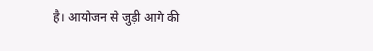है। आयोजन से जुड़ी आगे की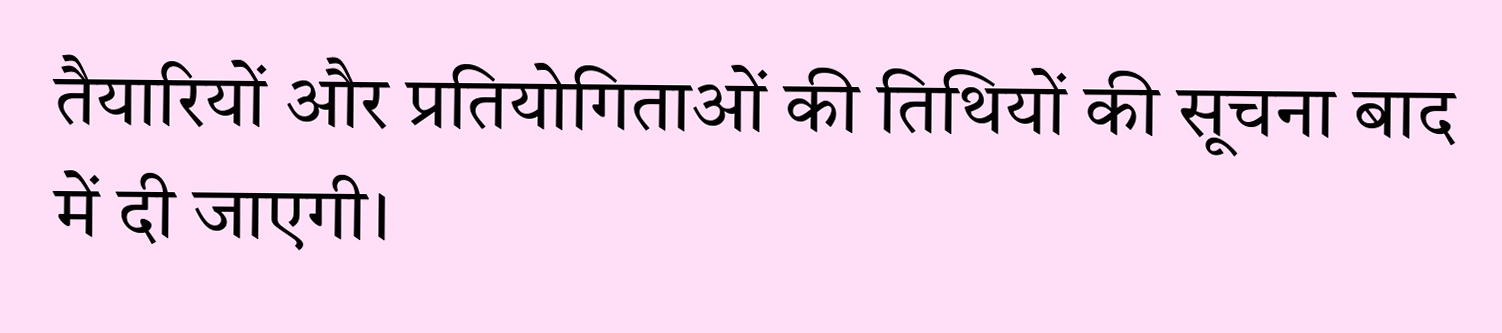तैयारियों और प्रतियोगिताओं की तिथियों की सूचना बाद में दी जाएगी।